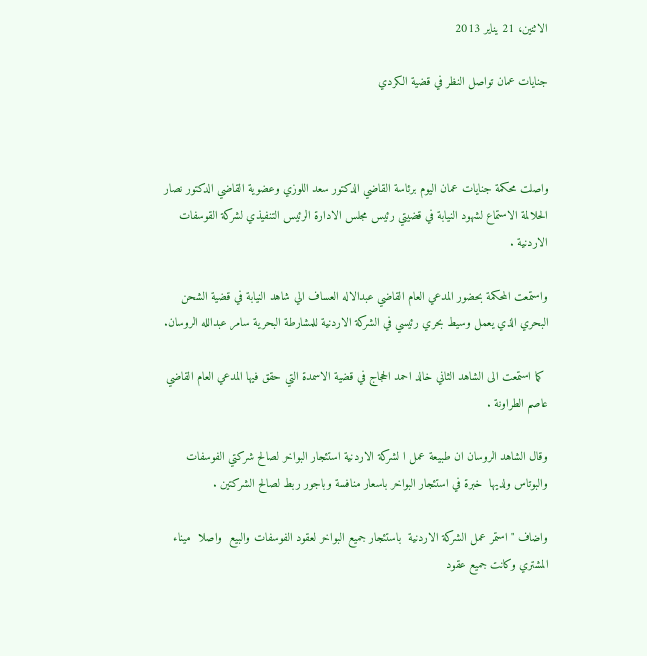الاثنين، 21 يناير 2013

جنايات عمان تواصل النظر في قضية الكردي



واصلت محكمة جنايات عمان اليوم برئاسة القاضي الدكتور سعد اللوزي وعضوية القاضي الدكتور نصار الحلالمة الاستماع لشهود النيابة في قضيتي رئيس مجلس الادارة الرئيس التنفيذي لشركة القوسفات الاردنية .

واستمعت المحكمة بحضور المدعي العام القاضي عبدالاله العساف الي شاهد النيابة في قضية الشحن البحري الذي يعمل وسيط بحري رئيسي في الشركة الاردنية للمشارطة البحرية سامر عبدالله الروسان.

 كما استمعت الى الشاهد الثاني خالد احمد الحجاج في قضية الاسمدة التي حقق فيها المدعي العام القاضي عاصم الطراونة .

وقال الشاهد الروسان ان طبيعة عمل ا لشركة الاردنية استئجار البواخر لصالح شركتي الفوسفات والبوتاس ولديها  خبرة في استئجار البواخر باسعار منافسة وباجور ربط لصالح الشركتين .

واضاف "استمر عمل الشركة الاردنية  باستئجار جميع البواخر لعقود الفوسفات والبيع  واصلا  ميناء المشتري وكانت جميع عقود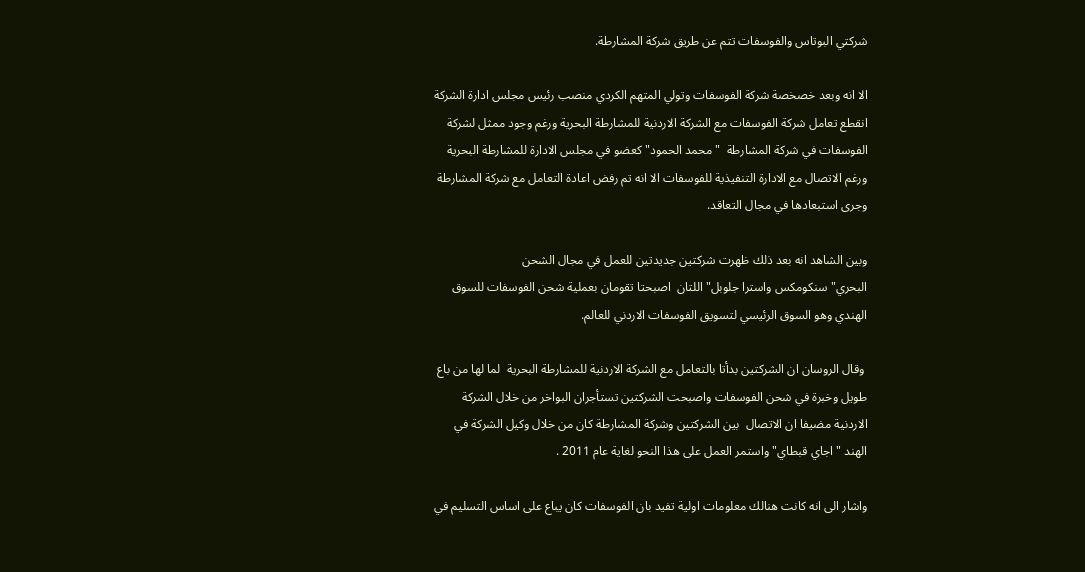شركتي البوتاس والفوسفات تتم عن طريق شركة المشارطة.

الا انه وبعد خصخصة شركة الفوسفات وتولي المتهم الكردي منصب رئيس مجلس ادارة الشركة انقطع تعامل شركة الفوسفات مع الشركة الاردنية للمشارطة البحرية ورغم وجود ممثل لشركة الفوسفات في شركة المشارطة  "محمد الحمود" كعضو في مجلس الادارة للمشارطة البحرية ورغم الاتصال مع الادارة التنفيذية للفوسفات الا انه تم رفض اعادة التعامل مع شركة المشارطة وجرى استبعادها في مجال التعاقد.

وبين الشاهد انه بعد ذلك ظهرت شركتين جديدتين للعمل في مجال الشحن البحري"سنكومكس واسترا جلوبل" اللتان  اصبحتا تقومان بعملية شحن الفوسفات للسوق الهندي وهو السوق الرئيسي لتسويق الفوسفات الاردني للعالم.

 وقال الروسان ان الشركتين بدأتا بالتعامل مع الشركة الاردنية للمشارطة البحرية  لما لها من باع طويل وخبرة في شحن الفوسفات واصبحت الشركتين تستأجران البواخر من خلال الشركة الاردنية مضيفا ان الاتصال  بين الشركتين وشركة المشارطة كان من خلال وكيل الشركة في الهند "اجاي قبطاي" واستمر العمل على هذا النحو لغاية عام 2011 .

واشار الى انه كانت هنالك معلومات اولية تفيد بان الفوسفات كان يباع على اساس التسليم في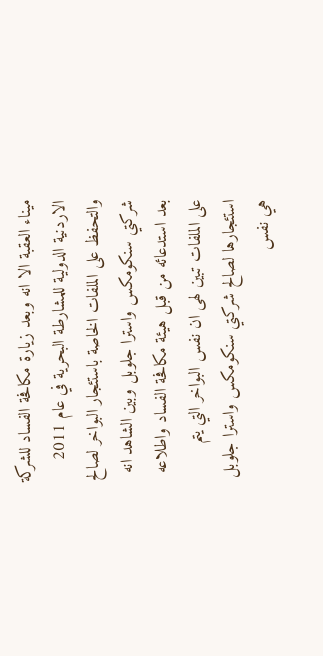ميناء العقبة الا انه وبعد زيارة مكافحة الفساد للشركة الاردنية الدولية للمشارطة البحرية في عام 2011 والتحفظ على الملفات الخاصة باستئجار البواخر لصالح شركتي سنكومكس واسترا جلوبل وبين الشاهد انه بعد استدعائه من قبل هيئة مكافحة الفساد واطلاعه على الملفات تبين لهى ان نفس البواخر التي يتم استئجارها لصالح شركتي سنكومكس واسترا جلوبل هي نفس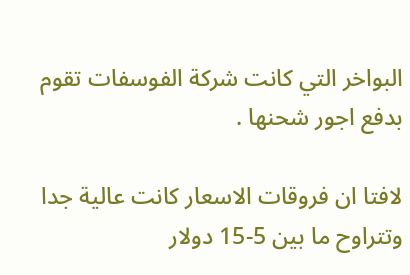البواخر التي كانت شركة الفوسفات تقوم بدفع اجور شحنها .

لافتا ان فروقات الاسعار كانت عالية جدا وتتراوح ما بين 5-15 دولار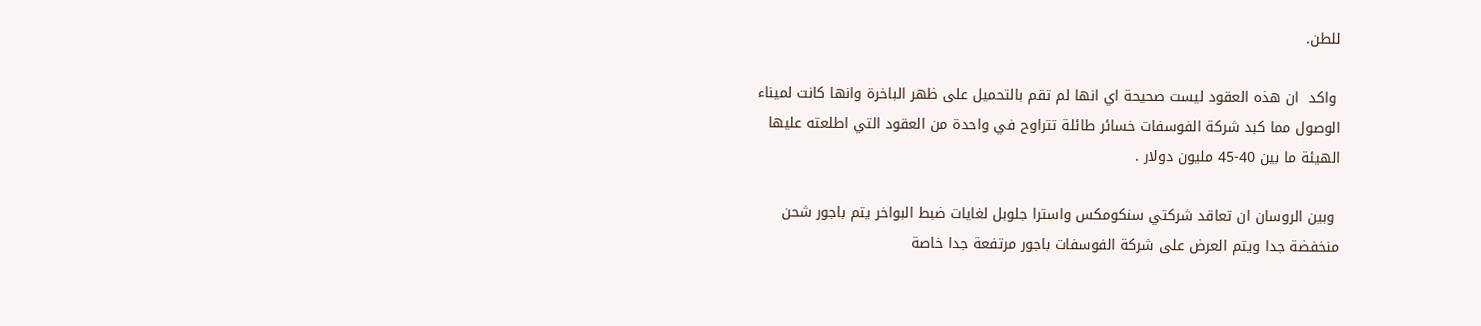للطن.

 واكد  ان هذه العقود ليست صحيحة اي انها لم تقم بالتحميل على ظهر الباخرة وانها كانت لميناء الوصول مما كبد شركة الفوسفات خسائر طائلة تتراوح في واحدة من العقود التي اطلعته عليها الهيئة ما بين 40-45 مليون دولار .

 وبين الروسان ان تعاقد شركتي سنكومكس واسترا جلوبل لغايات ضبط البواخر يتم باجور شحن منخفضة جدا ويتم العرض على شركة الفوسفات باجور مرتفعة جدا خاصة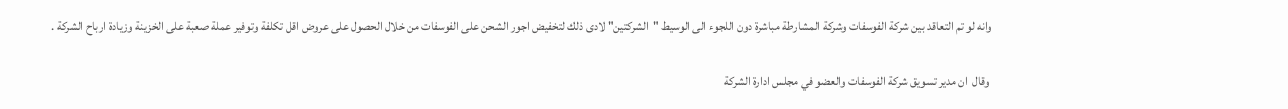وانه لو تم التعاقد بين شركة الفوسفات وشركة المشارطة مباشرة دون اللجوء الى الوسيط "الشركتين" لادى ذلك لتخفيض اجور الشحن على الفوسفات من خلال الحصول على عروض اقل تكلفة وتوفير عملة صعبة على الخزينة وزيادة ارباح الشركة .

 وقال  ان مدير تسويق شركة الفوسفات والعضو في مجلس ادارة الشركة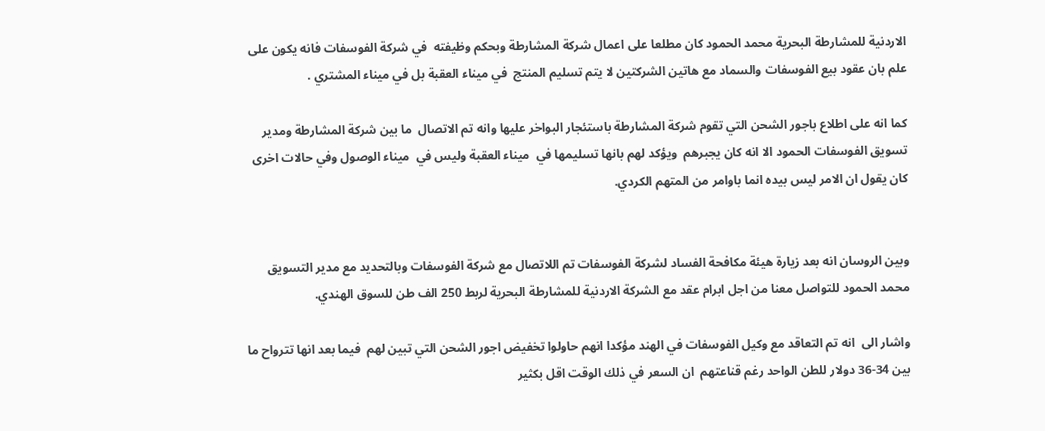الاردنية للمشارطة البحرية محمد الحمود كان مطلعا على اعمال شركة المشارطة وبحكم وظيفته  في شركة الفوسفات فانه يكون على علم بان عقود بيع الفوسفات والسماد مع هاتين الشركتين لا يتم تسليم المنتج  في ميناء العقبة بل في ميناء المشتري .

كما انه على اطلاع باجور الشحن التي تقوم شركة المشارطة باستئجار البواخر عليها وانه تم الاتصال  ما بين شركة المشارطة ومدير تسويق الفوسفات الحمود الا انه كان يجبرهم  ويؤكد لهم بانها تسليمها في  ميناء العقبة وليس في  ميناء الوصول وفي حالات اخرى كان يقول ان الامر ليس بيده انما باوامر من المتهم الكردي.


وبين الروسان انه بعد زيارة هيئة مكافحة الفساد لشركة الفوسفات تم اللاتصال مع شركة الفوسفات وبالتحديد مع مدير التسويق محمد الحمود للتواصل معنا من اجل ابرام عقد مع الشركة الاردنية للمشارطة البحرية لربط 250 الف طن للسوق الهندي.

واشار الى  انه تم التعاقد مع وكيل الفوسفات في الهند مؤكدا انهم حاولوا تخفيض اجور الشحن التي تبين لهم  فيما بعد انها تترواح ما بين 34-36 دولار للطن الواحد رغم قناعتهم  ان السعر في ذلك الوقت اقل بكثير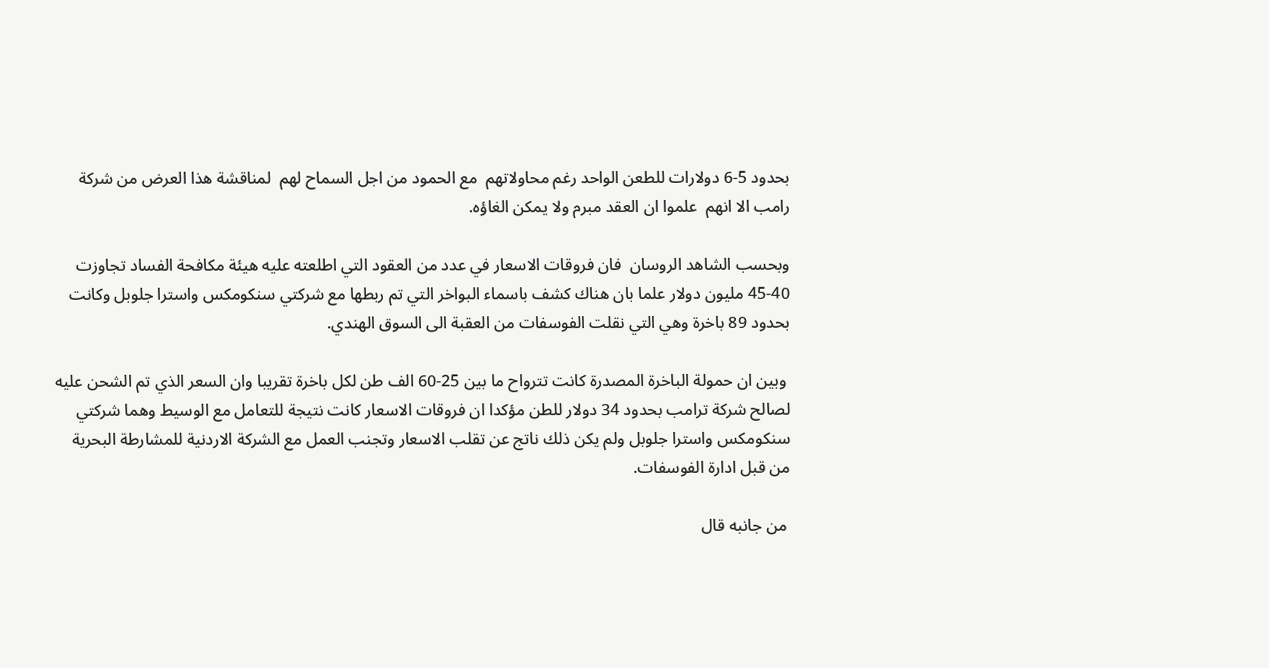بحدود 5-6 دولارات للطعن الواحد رغم محاولاتهم  مع الحمود من اجل السماح لهم  لمناقشة هذا العرض من شركة رامب الا انهم  علموا ان العقد مبرم ولا يمكن الغاؤه.

وبحسب الشاهد الروسان  فان فروقات الاسعار في عدد من العقود التي اطلعته عليه هيئة مكافحة الفساد تجاوزت 40-45 مليون دولار علما بان هناك كشف باسماء البواخر التي تم ربطها مع شركتي سنكومكس واسترا جلوبل وكانت بحدود 89 باخرة وهي التي نقلت الفوسفات من العقبة الى السوق الهندي.

 وبين ان حمولة الباخرة المصدرة كانت تترواح ما بين 25-60 الف طن لكل باخرة تقريبا وان السعر الذي تم الشحن عليه لصالح شركة ترامب بحدود 34 دولار للطن مؤكدا ان فروقات الاسعار كانت نتيجة للتعامل مع الوسيط وهما شركتي سنكومكس واسترا جلوبل ولم يكن ذلك ناتج عن تقلب الاسعار وتجنب العمل مع الشركة الاردنية للمشارطة البحرية من قبل ادارة الفوسفات.

 من جانبه قال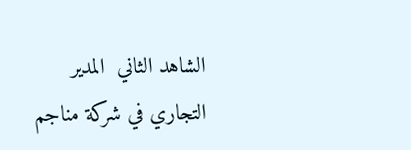الشاهد الثاني  المدير التجاري في شركة مناجم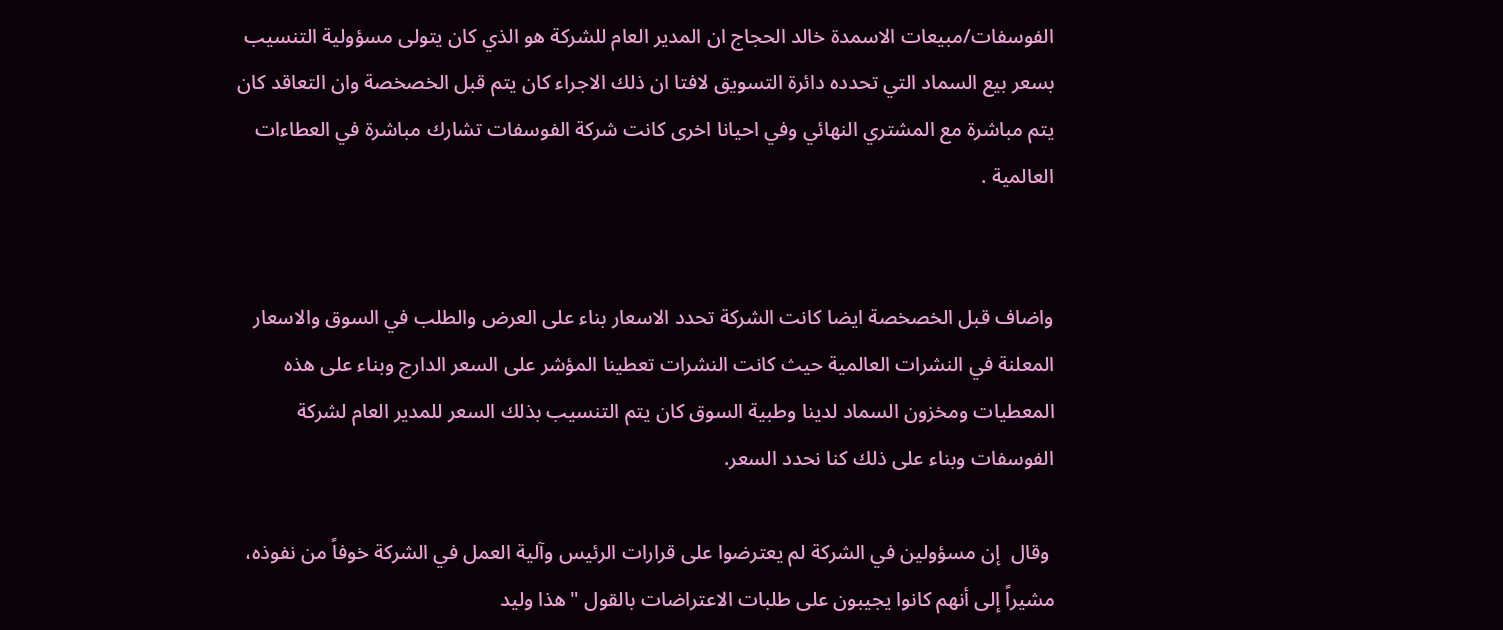الفوسفات/مبيعات الاسمدة خالد الحجاج ان المدير العام للشركة هو الذي كان يتولى مسؤولية التنسيب بسعر بيع السماد التي تحدده دائرة التسويق لافتا ان ذلك الاجراء كان يتم قبل الخصخصة وان التعاقد كان يتم مباشرة مع المشتري النهائي وفي احيانا اخرى كانت شركة الفوسفات تشارك مباشرة في العطاءات العالمية .


واضاف قبل الخصخصة ايضا كانت الشركة تحدد الاسعار بناء على العرض والطلب في السوق والاسعار المعلنة في النشرات العالمية حيث كانت النشرات تعطينا المؤشر على السعر الدارج وبناء على هذه المعطيات ومخزون السماد لدينا وطبية السوق كان يتم التنسيب بذلك السعر للمدير العام لشركة الفوسفات وبناء على ذلك كنا نحدد السعر.

 وقال  إن مسؤولين في الشركة لم يعترضوا على قرارات الرئيس وآلية العمل في الشركة خوفاً من نفوذه، مشيراً إلى أنهم كانوا يجيبون على طلبات الاعتراضات بالقول "هذا وليد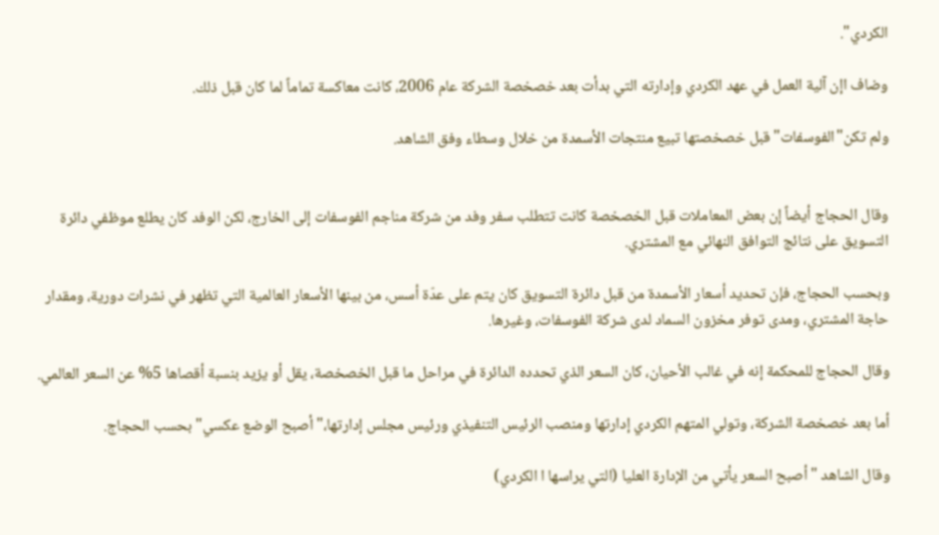الكردي".

وضاف اإن آلية العمل في عهد الكردي وإدارته التي بدأت بعد خصخصة الشركة عام 2006، كانت معاكسة تماماً لما كان قبل ذلك.

ولم تكن"الفوسفات" قبل خصخصتها تبيع منتجات الأسمدة من خلال وسطاء وفق الشاهد.


وقال الحجاج أيضاً إن بعض المعاملات قبل الخصخصة كانت تتطلب سفر وفد من شركة مناجم الفوسفات إلى الخارج، لكن الوفد كان يطلع موظفي دائرة التسويق على نتائج التوافق النهائي مع المشتري.

وبحسب الحجاج، فإن تحديد أسعار الأسمدة من قبل دائرة التسويق كان يتم على عدّة أسس، من بينها الأسعار العالمية التي تظهر في نشرات دورية، ومقدار حاجة المشتري، ومدى توفر مخزون السماد لدى شركة الفوسفات، وغيرها.

وقال الحجاج للمحكمة إنه في غالب الأحيان، كان السعر الذي تحدده الدائرة في مراحل ما قبل الخصخصة، يقل أو يزيد بنسبة أقصاها 5% عن السعر العالمي.

أما بعد خصخصة الشركة، وتولي المتهم الكردي إدارتها ومنصب الرئيس التنفيذي ورئيس مجلس إدارتها،"أصبح الوضع عكسي" بحسب الحجاج.

وقال الشاهد "أصبح السعر يأتي من الإدارة العليا (التي يراسها ا الكردي)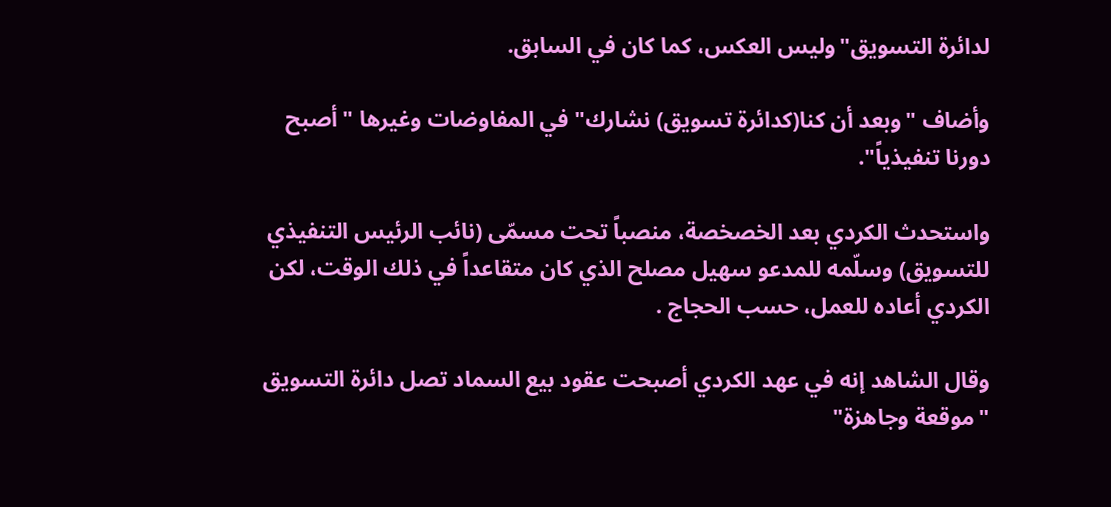لدائرة التسويق"وليس العكس، كما كان في السابق.

وأضاف "وبعد أن كنا(كدائرة تسويق) نشارك" في المفاوضات وغيرها "أصبح دورنا تنفيذياً".

واستحدث الكردي بعد الخصخصة، منصباً تحت مسمّى (نائب الرئيس التنفيذي للتسويق) وسلّمه للمدعو سهيل مصلح الذي كان متقاعداً في ذلك الوقت، لكن الكردي أعاده للعمل، حسب الحجاج .

وقال الشاهد إنه في عهد الكردي أصبحت عقود بيع السماد تصل دائرة التسويق "موقعة وجاهزة"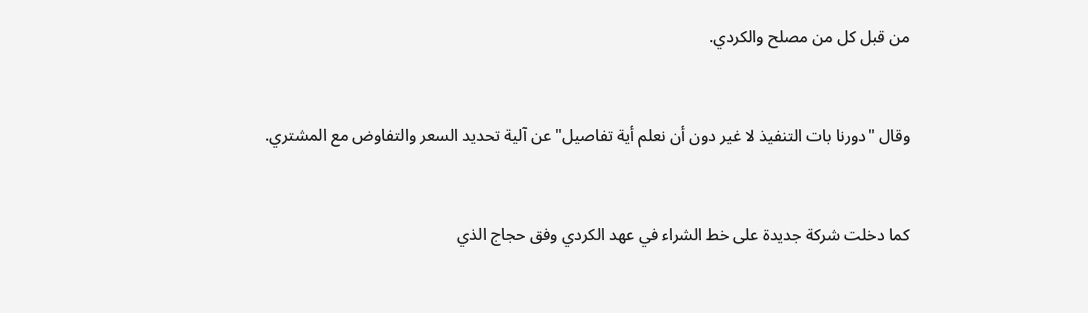من قبل كل من مصلح والكردي.


وقال "دورنا بات التنفيذ لا غير دون أن نعلم أية تفاصيل" عن آلية تحديد السعر والتفاوض مع المشتري.


كما دخلت شركة جديدة على خط الشراء في عهد الكردي وفق حجاج الذي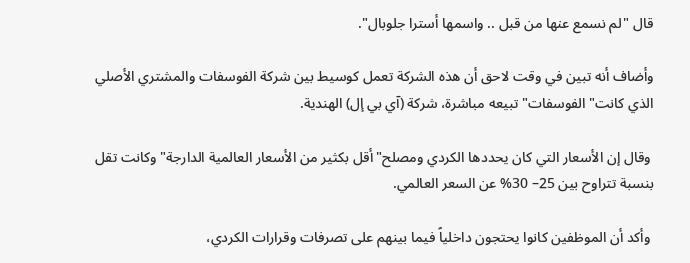قال "لم نسمع عنها من قبل .. واسمها أسترا جلوبال".

وأضاف أنه تبين في وقت لاحق أن هذه الشركة تعمل كوسيط بين شركة الفوسفات والمشتري الأصلي الذي كانت"الفوسفات" تبيعه مباشرة، شركة (آي بي إل) الهندية.

 وقال إن الأسعار التي كان يحددها الكردي ومصلح"أقل بكثير من الأسعار العالمية الدارجة" وكانت تقل بنسبة تتراوح بين 25– 30% عن السعر العالمي.

 وأكد أن الموظفين كانوا يحتجون داخلياً فيما بينهم على تصرفات وقرارات الكردي،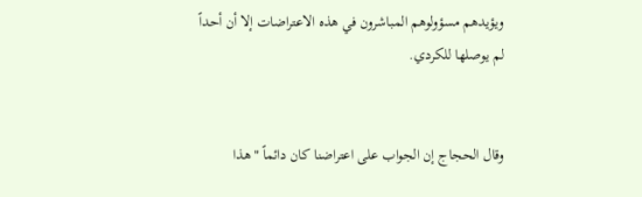ويؤيدهم مسؤولوهم المباشرون في هذه الاعتراضات إلا أن أحداً لم يوصلها للكردي.


وقال الحجاج إن الجواب على اعتراضنا كان دائماً "هذا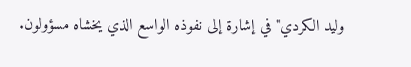وليد الكردي" في إشارة إلى نفوذه الواسع الذي يخشاه مسؤولون.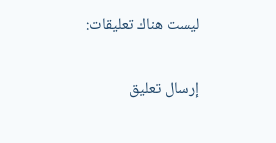ليست هناك تعليقات:

إرسال تعليق